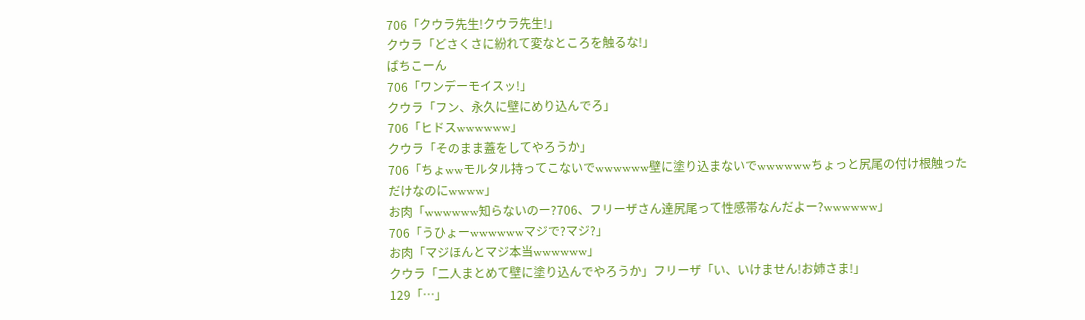706「クウラ先生!クウラ先生!」
クウラ「どさくさに紛れて変なところを触るな!」
ばちこーん
706「ワンデーモイスッ!」
クウラ「フン、永久に壁にめり込んでろ」
706「ヒドスwwwwww」
クウラ「そのまま蓋をしてやろうか」
706「ちょwwモルタル持ってこないでwwwwww壁に塗り込まないでwwwwwwちょっと尻尾の付け根触っただけなのにwwww」
お肉「wwwwww知らないのー?706、フリーザさん達尻尾って性感帯なんだよー?wwwwww」
706「うひょーwwwwwwマジで?マジ?」
お肉「マジほんとマジ本当wwwwww」
クウラ「二人まとめて壁に塗り込んでやろうか」フリーザ「い、いけません!お姉さま!」
129「…」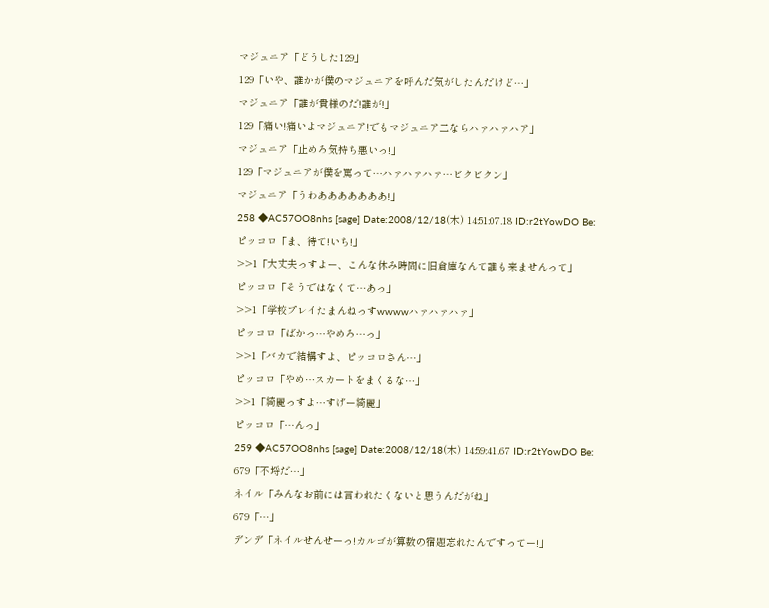マジュニア「どうした129」
129「いや、誰かが僕のマジュニアを呼んだ気がしたんだけど…」
マジュニア「誰が貴様のだ!誰が!」
129「痛い!痛いよマジュニア!でもマジュニア二ならハァハァハア」
マジュニア「止めろ気持ち悪いっ!」
129「マジュニアが僕を罵って…ハァハァハァ…ビクビクン」
マジュニア「うわあああああああ!」
258 ◆AC57OO8nhs [sage] Date:2008/12/18(木) 14:51:07.18 ID:r2tYowDO Be:
ピッコロ「ま、待て!いち!」
>>1「大丈夫っすよー、こんな休み時間に旧倉庫なんて誰も来ませんって」
ピッコロ「そうではなくて…あっ」
>>1「学校プレイたまんねっすwwwwハァハァハァ」
ピッコロ「ばかっ…やめろ…っ」
>>1「バカで結構すよ、ピッコロさん…」
ピッコロ「やめ…スカートをまくるな…」
>>1「綺麗っすよ…すげー綺麗」
ピッコロ「…んっ」
259 ◆AC57OO8nhs [sage] Date:2008/12/18(木) 14:59:41.67 ID:r2tYowDO Be:
679「不埒だ…」
ネイル「みんなお前には言われたくないと思うんだがね」
679「…」
デンデ「ネイルせんせーっ!カルゴが算数の宿題忘れたんですってー!」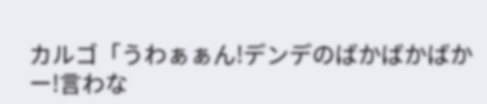カルゴ「うわぁぁん!デンデのばかばかばかー!言わな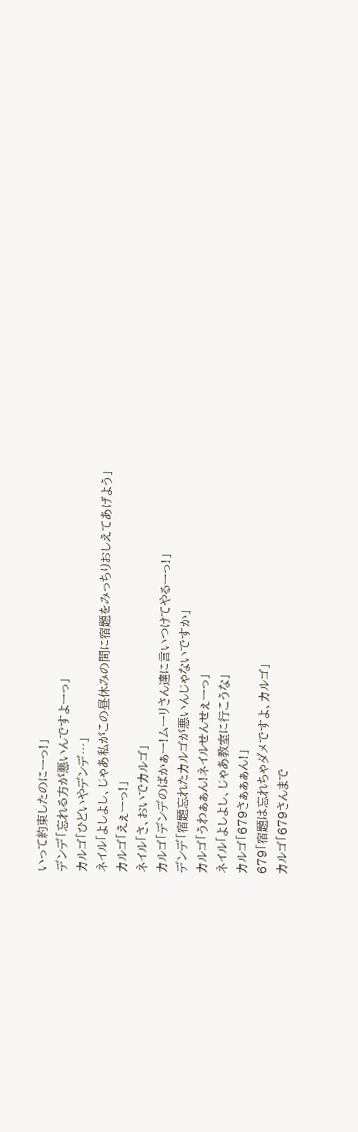いって約束したのにーっ!」
デンデ「忘れる方が悪いんですよーっ」
カルゴ「ひどいやデンデ…」
ネイル「よしよし、じゃあ私がこの昼休みの間に宿題をみっちりおしえてあげよう」
カルゴ「えぇーっ!」
ネイル「さ、おいでカルゴ」
カルゴ「デンデのばかぁー!ムーリさん達に言いつけてやるーっ!」
デンデ「宿題忘れたカルゴが悪いんじゃないですか」
カルゴ「うわぁぁん!ネイルせんせぇーっ」
ネイル「よしよし、じゃあ教室に行こうな」
カルゴ「679さぁぁぁん!」
679「宿題は忘れちゃダメですよ、カルゴ」
カルゴ「679さんまで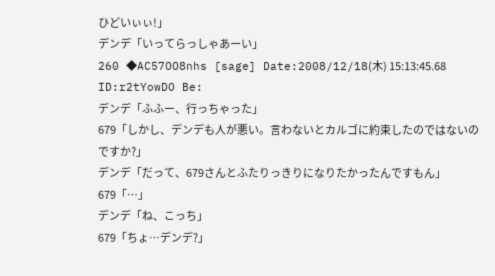ひどいぃぃ!」
デンデ「いってらっしゃあーい」
260 ◆AC57OO8nhs [sage] Date:2008/12/18(木) 15:13:45.68 ID:r2tYowDO Be:
デンデ「ふふー、行っちゃった」
679「しかし、デンデも人が悪い。言わないとカルゴに約束したのではないのですか?」
デンデ「だって、679さんとふたりっきりになりたかったんですもん」
679「…」
デンデ「ね、こっち」
679「ちょ…デンデ?」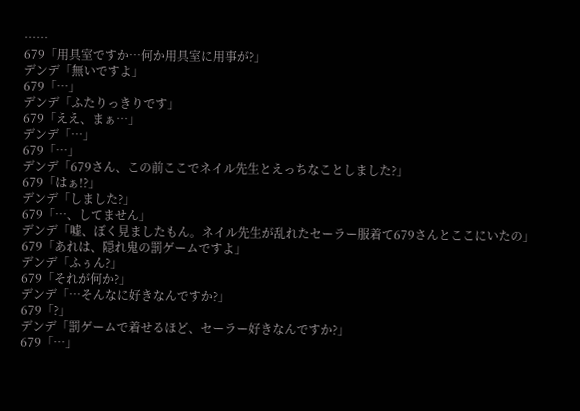……
679「用具室ですか…何か用具室に用事が?」
デンデ「無いですよ」
679「…」
デンデ「ふたりっきりです」
679「ええ、まぁ…」
デンデ「…」
679「…」
デンデ「679さん、この前ここでネイル先生とえっちなことしました?」
679「はぁ!?」
デンデ「しました?」
679「…、してません」
デンデ「嘘、ぼく見ましたもん。ネイル先生が乱れたセーラー服着て679さんとここにいたの」
679「あれは、隠れ鬼の罰ゲームですよ」
デンデ「ふぅん?」
679「それが何か?」
デンデ「…そんなに好きなんですか?」
679「?」
デンデ「罰ゲームで着せるほど、セーラー好きなんですか?」
679「…」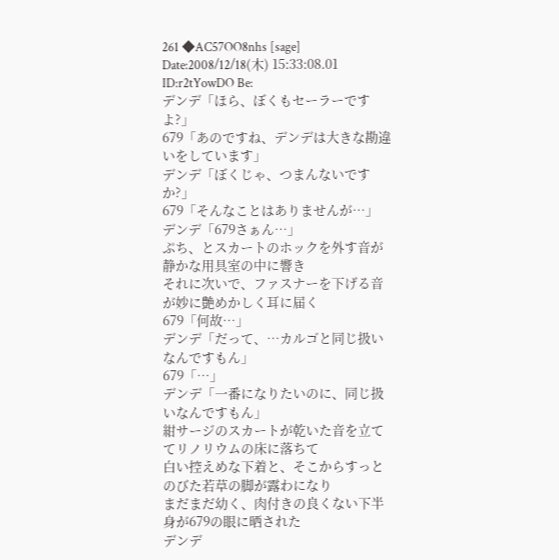261 ◆AC57OO8nhs [sage] Date:2008/12/18(木) 15:33:08.01 ID:r2tYowDO Be:
デンデ「ほら、ぼくもセーラーですよ?」
679「あのですね、デンデは大きな勘違いをしています」
デンデ「ぼくじゃ、つまんないですか?」
679「そんなことはありませんが…」
デンデ「679さぁん…」
ぷち、とスカートのホックを外す音が静かな用具室の中に響き
それに次いで、ファスナーを下げる音が妙に艶めかしく耳に届く
679「何故…」
デンデ「だって、…カルゴと同じ扱いなんですもん」
679「…」
デンデ「一番になりたいのに、同じ扱いなんですもん」
紺サージのスカートが乾いた音を立ててリノリウムの床に落ちて
白い控えめな下着と、そこからすっとのびた若草の脚が露わになり
まだまだ幼く、肉付きの良くない下半身が679の眼に晒された
デンデ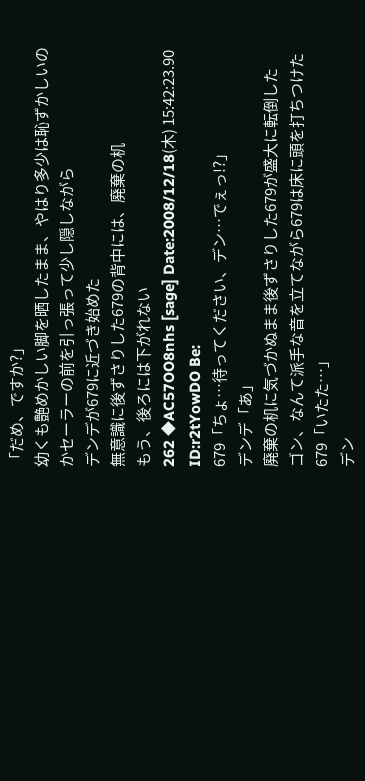「だめ、ですか?」
幼くも艶めかしい脚を晒したまま、やはり多少は恥ずかしいのかセーラーの前を引っ張って少し隠しながら
デンデが679に近づき始めた
無意識に後ずさりした679の背中には、廃棄の机
もう、後ろには下がれない
262 ◆AC57OO8nhs [sage] Date:2008/12/18(木) 15:42:23.90 ID:r2tYowDO Be:
679「ちょ…待ってください、デン…でぇっ!?」
デンデ「あ」
廃棄の机に気づかぬまま後ずさりした679が盛大に転倒した
ゴン、なんて派手な音を立てながら679は床に頭を打ちつけた
679「いたた…」
デン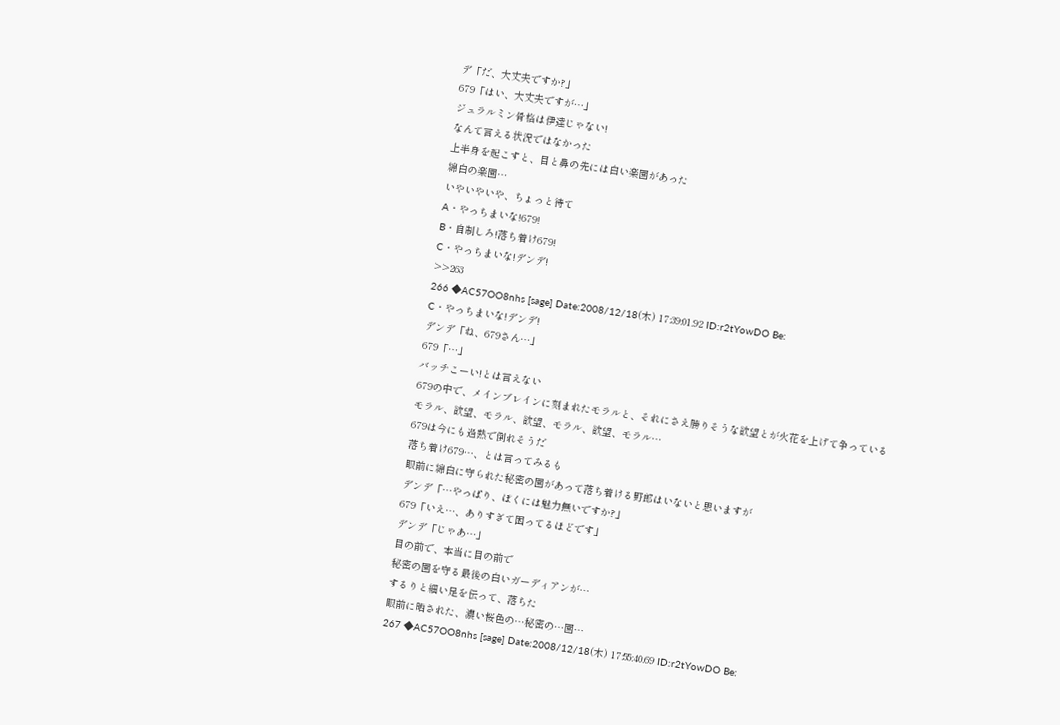デ「だ、大丈夫ですか?」
679「はい、大丈夫ですが…」
ジュラルミン骨格は伊達じゃない!
なんて言える状況ではなかった
上半身を起こすと、目と鼻の先には白い楽園があった
綿白の楽園…
いやいやいや、ちょっと待て
A・やっちまいな!679!
B・自制しろ!落ち着け679!
C・やっちまいな!デンデ!
>>263
266 ◆AC57OO8nhs [sage] Date:2008/12/18(木) 17:39:01.92 ID:r2tYowDO Be:
C・やっちまいな!デンデ!
デンデ「ね、679さん…」
679「…」
バッチこーい!とは言えない
679の中で、メインブレインに刻まれたモラルと、それにさえ勝りそうな欲望とが火花を上げて争っている
モラル、欲望、モラル、欲望、モラル、欲望、モラル…
679は今にも過熱で倒れそうだ
落ち着け679…、とは言ってみるも
眼前に綿白に守られた秘密の園があって落ち着ける野郎はいないと思いますが
デンデ「…やっぱり、ぼくには魅力無いですか?」
679「いえ…、ありすぎて困ってるほどです」
デンデ「じゃあ…」
目の前で、本当に目の前で
秘密の園を守る最後の白いガーディアンが…
するりと細い足を伝って、落ちた
眼前に晒された、濃い桜色の…秘密の…園…
267 ◆AC57OO8nhs [sage] Date:2008/12/18(木) 17:55:40.69 ID:r2tYowDO Be: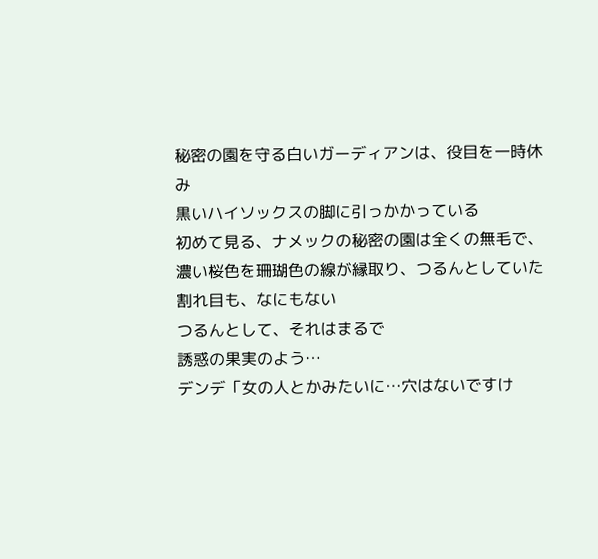秘密の園を守る白いガーディアンは、役目を一時休み
黒いハイソックスの脚に引っかかっている
初めて見る、ナメックの秘密の園は全くの無毛で、濃い桜色を珊瑚色の線が縁取り、つるんとしていた
割れ目も、なにもない
つるんとして、それはまるで
誘惑の果実のよう…
デンデ「女の人とかみたいに…穴はないですけ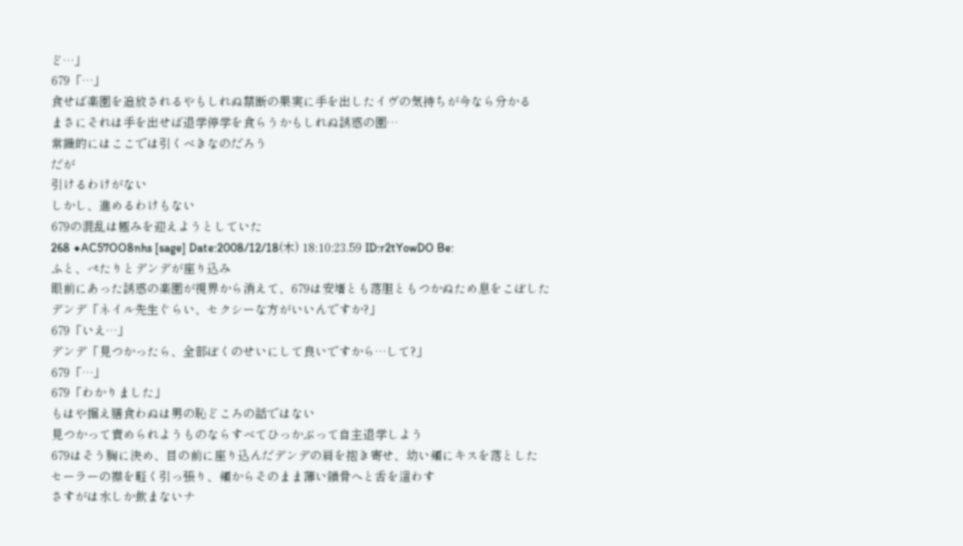ど…」
679「…」
食せば楽園を追放されるやもしれぬ禁断の果実に手を出したイヴの気持ちが今なら分かる
まさにそれは手を出せば退学停学を食らうかもしれぬ誘惑の園…
常識的にはここでは引くべきなのだろう
だが
引けるわけがない
しかし、進めるわけもない
679の混乱は極みを迎えようとしていた
268 ◆AC57OO8nhs [sage] Date:2008/12/18(木) 18:10:23.59 ID:r2tYowDO Be:
ふと、ぺたりとデンデが座り込み
眼前にあった誘惑の楽園が視界から消えて、679は安堵とも落胆ともつかぬため息をこぼした
デンデ「ネイル先生ぐらい、セクシーな方がいいんですか?」
679「いえ…」
デンデ「見つかったら、全部ぼくのせいにして良いですから…して?」
679「…」
679「わかりました」
もはや据え膳食わぬは男の恥どころの話ではない
見つかって責められようものならすべてひっかぶって自主退学しよう
679はそう胸に決め、目の前に座り込んだデンデの肩を抱き寄せ、幼い頬にキスを落とした
セーラーの襟を軽く引っ張り、頬からそのまま薄い鎖骨へと舌を這わす
さすがは水しか飲まないナ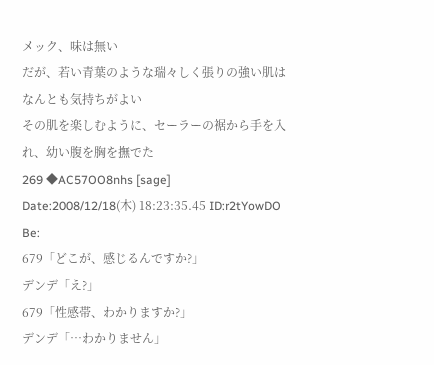メック、味は無い
だが、若い青葉のような瑞々しく張りの強い肌はなんとも気持ちがよい
その肌を楽しむように、セーラーの裾から手を入れ、幼い腹を胸を撫でた
269 ◆AC57OO8nhs [sage] Date:2008/12/18(木) 18:23:35.45 ID:r2tYowDO Be:
679「どこが、感じるんですか?」
デンデ「え?」
679「性感帯、わかりますか?」
デンデ「…わかりません」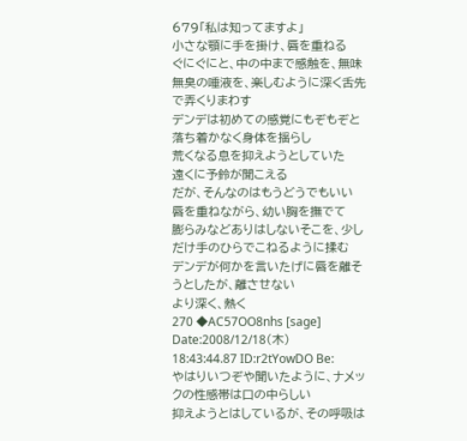679「私は知ってますよ」
小さな顎に手を掛け、唇を重ねる
ぐにぐにと、中の中まで感触を、無味無臭の唾液を、楽しむように深く舌先で弄くりまわす
デンデは初めての感覚にもぞもぞと落ち着かなく身体を揺らし
荒くなる息を抑えようとしていた
遠くに予鈴が聞こえる
だが、そんなのはもうどうでもいい
唇を重ねながら、幼い胸を撫でて
膨らみなどありはしないそこを、少しだけ手のひらでこねるように揉む
デンデが何かを言いたげに唇を離そうとしたが、離させない
より深く、熱く
270 ◆AC57OO8nhs [sage] Date:2008/12/18(木) 18:43:44.87 ID:r2tYowDO Be:
やはりいつぞや聞いたように、ナメックの性感帯は口の中らしい
抑えようとはしているが、その呼吸は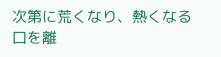次第に荒くなり、熱くなる
口を離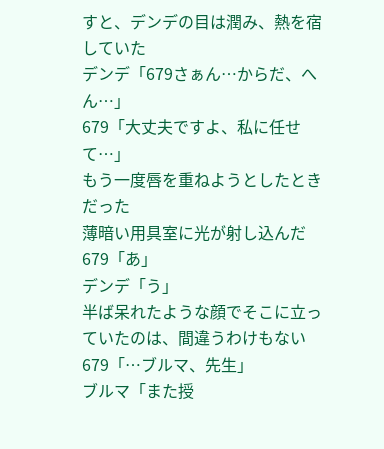すと、デンデの目は潤み、熱を宿していた
デンデ「679さぁん…からだ、へん…」
679「大丈夫ですよ、私に任せて…」
もう一度唇を重ねようとしたときだった
薄暗い用具室に光が射し込んだ
679「あ」
デンデ「う」
半ば呆れたような顔でそこに立っていたのは、間違うわけもない
679「…ブルマ、先生」
ブルマ「また授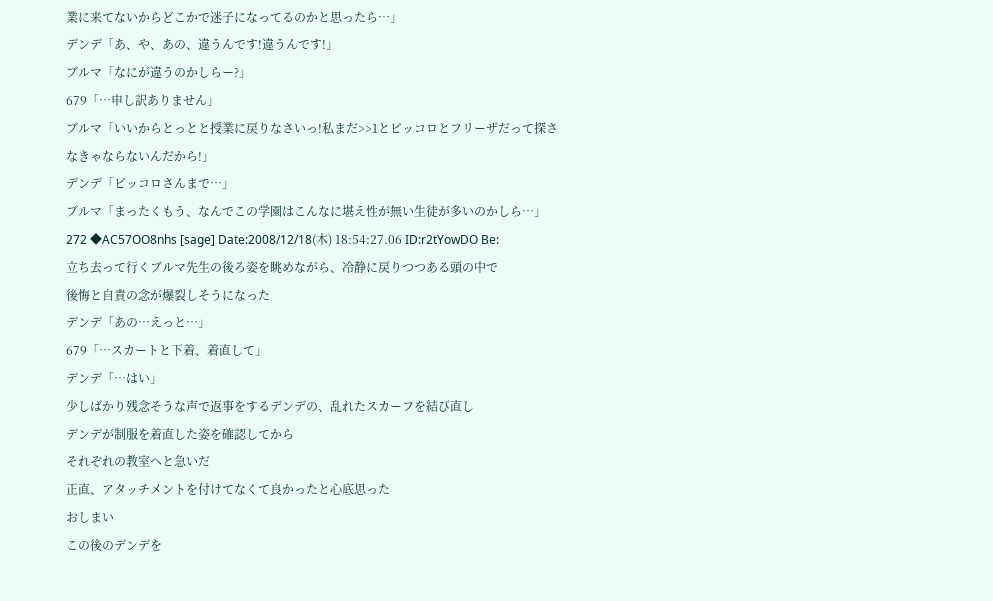業に来てないからどこかで迷子になってるのかと思ったら…」
デンデ「あ、や、あの、違うんです!違うんです!」
ブルマ「なにが違うのかしらー?」
679「…申し訳ありません」
ブルマ「いいからとっとと授業に戻りなさいっ!私まだ>>1とピッコロとフリーザだって探さなきゃならないんだから!」
デンデ「ピッコロさんまで…」
ブルマ「まったくもう、なんでこの学園はこんなに堪え性が無い生徒が多いのかしら…」
272 ◆AC57OO8nhs [sage] Date:2008/12/18(木) 18:54:27.06 ID:r2tYowDO Be:
立ち去って行くブルマ先生の後ろ姿を眺めながら、冷静に戻りつつある頭の中で
後悔と自責の念が爆裂しそうになった
デンデ「あの…えっと…」
679「…スカートと下着、着直して」
デンデ「…はい」
少しばかり残念そうな声で返事をするデンデの、乱れたスカーフを結び直し
デンデが制服を着直した姿を確認してから
それぞれの教室へと急いだ
正直、アタッチメントを付けてなくて良かったと心底思った
おしまい
この後のデンデを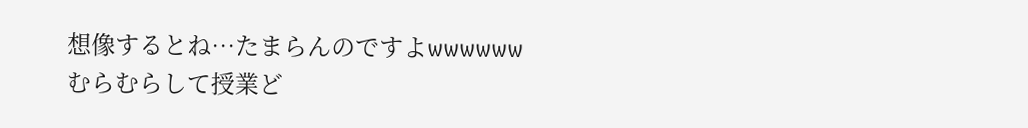想像するとね…たまらんのですよwwwwww
むらむらして授業ど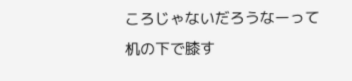ころじゃないだろうなーって
机の下で膝す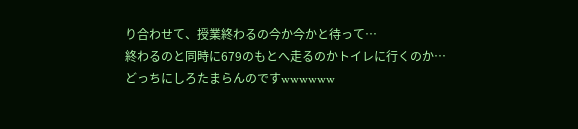り合わせて、授業終わるの今か今かと待って…
終わるのと同時に679のもとへ走るのかトイレに行くのか…
どっちにしろたまらんのですwwwwww